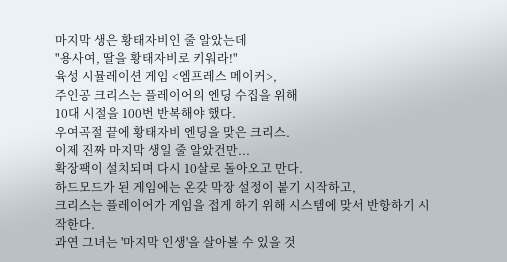마지막 생은 황태자비인 줄 알았는데
"용사여, 딸을 황태자비로 키워라!"
육성 시뮬레이션 게임 <엠프레스 메이커>,
주인공 크리스는 플레이어의 엔딩 수집을 위해
10대 시절을 100번 반복해야 했다.
우여곡절 끝에 황태자비 엔딩을 맞은 크리스.
이제 진짜 마지막 생일 줄 알았건만...
확장팩이 설치되며 다시 10살로 돌아오고 만다.
하드모드가 된 게임에는 온갖 막장 설정이 붙기 시작하고,
크리스는 플레이어가 게임을 접게 하기 위해 시스템에 맞서 반항하기 시작한다.
과연 그녀는 '마지막 인생'을 살아볼 수 있을 것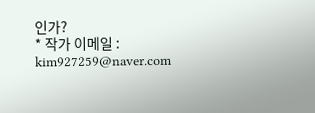인가?
* 작가 이메일 : kim927259@naver.com